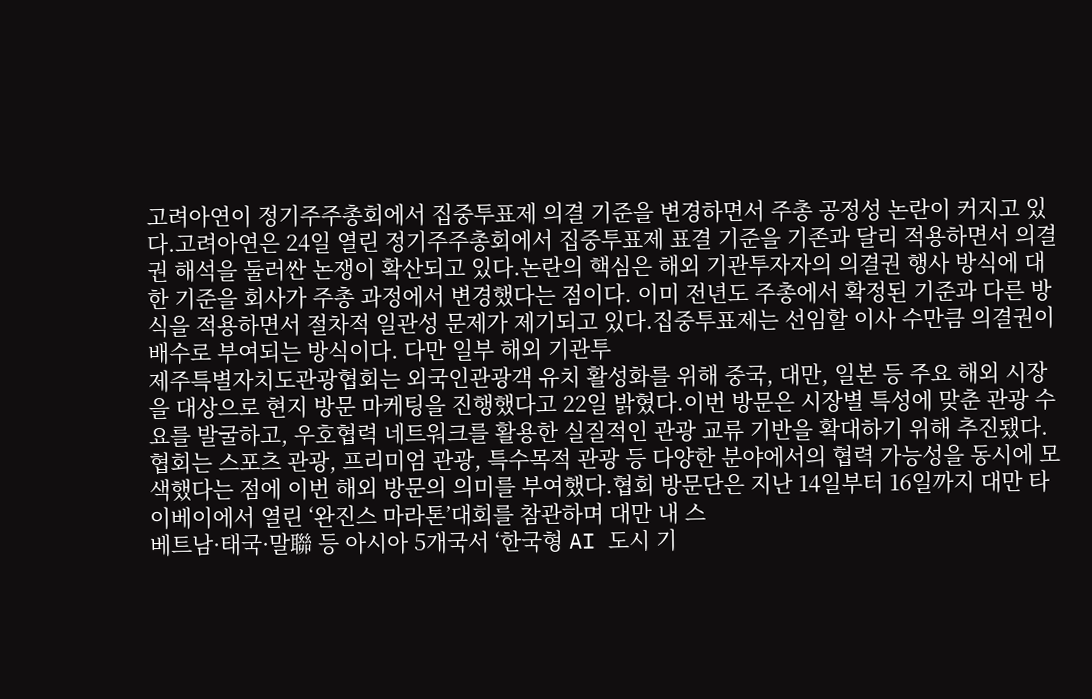고려아연이 정기주주총회에서 집중투표제 의결 기준을 변경하면서 주총 공정성 논란이 커지고 있다.고려아연은 24일 열린 정기주주총회에서 집중투표제 표결 기준을 기존과 달리 적용하면서 의결권 해석을 둘러싼 논쟁이 확산되고 있다.논란의 핵심은 해외 기관투자자의 의결권 행사 방식에 대한 기준을 회사가 주총 과정에서 변경했다는 점이다. 이미 전년도 주총에서 확정된 기준과 다른 방식을 적용하면서 절차적 일관성 문제가 제기되고 있다.집중투표제는 선임할 이사 수만큼 의결권이 배수로 부여되는 방식이다. 다만 일부 해외 기관투
제주특별자치도관광협회는 외국인관광객 유치 활성화를 위해 중국, 대만, 일본 등 주요 해외 시장을 대상으로 현지 방문 마케팅을 진행했다고 22일 밝혔다.이번 방문은 시장별 특성에 맞춘 관광 수요를 발굴하고, 우호협력 네트워크를 활용한 실질적인 관광 교류 기반을 확대하기 위해 추진됐다. 협회는 스포츠 관광, 프리미엄 관광, 특수목적 관광 등 다양한 분야에서의 협력 가능성을 동시에 모색했다는 점에 이번 해외 방문의 의미를 부여했다.협회 방문단은 지난 14일부터 16일까지 대만 타이베이에서 열린 ‘완진스 마라톤’대회를 참관하며 대만 내 스
베트남·태국·말聯 등 아시아 5개국서 ‘한국형 AI 도시 기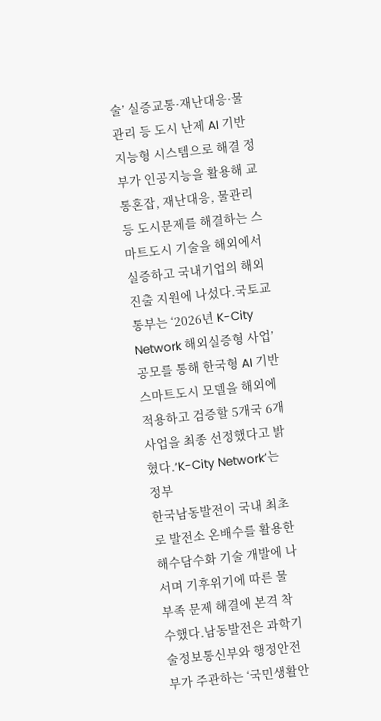술’ 실증교통·재난대응·물관리 등 도시 난제 AI 기반 지능형 시스템으로 해결 정부가 인공지능을 활용해 교통혼잡, 재난대응, 물관리 등 도시문제를 해결하는 스마트도시 기술을 해외에서 실증하고 국내기업의 해외 진출 지원에 나섰다.국토교통부는 ‘2026년 K-City Network 해외실증형 사업’ 공모를 통해 한국형 AI 기반 스마트도시 모델을 해외에 적용하고 검증할 5개국 6개 사업을 최종 선정했다고 밝혔다.‘K-City Network’는 정부
한국남동발전이 국내 최초로 발전소 온배수를 활용한 해수담수화 기술 개발에 나서며 기후위기에 따른 물 부족 문제 해결에 본격 착수했다.남동발전은 과학기술정보통신부와 행정안전부가 주관하는 ‘국민생활안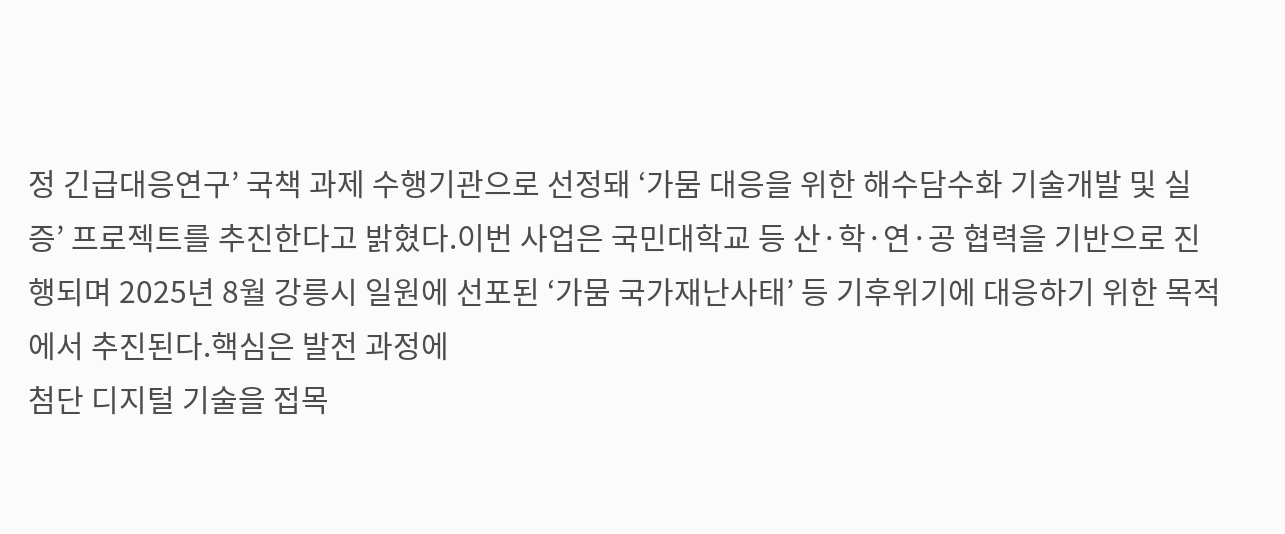정 긴급대응연구’ 국책 과제 수행기관으로 선정돼 ‘가뭄 대응을 위한 해수담수화 기술개발 및 실증’ 프로젝트를 추진한다고 밝혔다.이번 사업은 국민대학교 등 산·학·연·공 협력을 기반으로 진행되며 2025년 8월 강릉시 일원에 선포된 ‘가뭄 국가재난사태’ 등 기후위기에 대응하기 위한 목적에서 추진된다.핵심은 발전 과정에
첨단 디지털 기술을 접목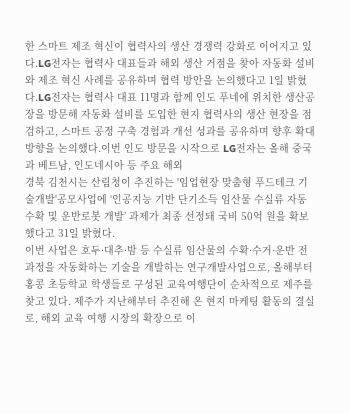한 스마트 제조 혁신이 협력사의 생산 경쟁력 강화로 이어지고 있다.LG전자는 협력사 대표들과 해외 생산 거점을 찾아 자동화 설비와 제조 혁신 사례를 공유하며 협력 방안을 논의했다고 1일 밝혔다.LG전자는 협력사 대표 11명과 함께 인도 푸네에 위치한 생산공장을 방문해 자동화 설비를 도입한 현지 협력사의 생산 현장을 점검하고, 스마트 공정 구축 경험과 개선 성과를 공유하며 향후 확대 방향을 논의했다.이번 인도 방문을 시작으로 LG전자는 올해 중국과 베트남, 인도네시아 등 주요 해외
경북 김천시는 산림청이 추진하는 '임업현장 맞춤형 푸드테크 기술개발'공모사업에 ‘인공지능 기반 단기소득 임산물 수실류 자동 수확 및 운반로봇 개발’ 과제가 최종 선정돼 국비 50억 원을 확보했다고 31일 밝혔다.
이번 사업은 호두·대추·밤 등 수실류 임산물의 수확·수거·운반 전 과정을 자동화하는 기술을 개발하는 연구개발사업으로, 올해부터
홍콩 초등학교 학생들로 구성된 교육여행단이 순차적으로 제주를 찾고 있다. 제주가 지난해부터 추진해 온 현지 마케팅 활동의 결실로, 해외 교육 여행 시장의 확장으로 이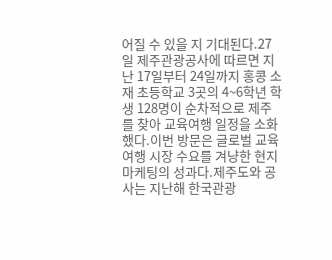어질 수 있을 지 기대된다.27일 제주관광공사에 따르면 지난 17일부터 24일까지 홍콩 소재 초등학교 3곳의 4~6학년 학생 128명이 순차적으로 제주를 찾아 교육여행 일정을 소화했다.이번 방문은 글로벌 교육 여행 시장 수요를 겨냥한 현지 마케팅의 성과다.제주도와 공사는 지난해 한국관광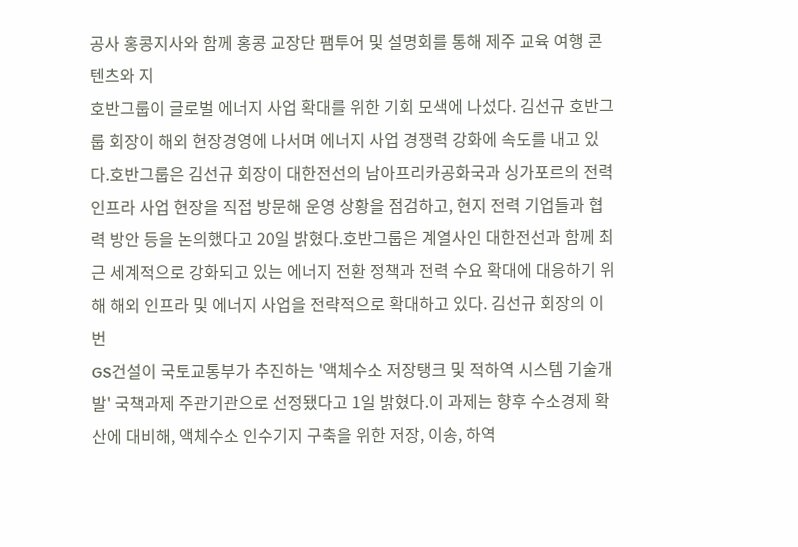공사 홍콩지사와 함께 홍콩 교장단 팸투어 및 설명회를 통해 제주 교육 여행 콘텐츠와 지
호반그룹이 글로벌 에너지 사업 확대를 위한 기회 모색에 나섰다. 김선규 호반그룹 회장이 해외 현장경영에 나서며 에너지 사업 경쟁력 강화에 속도를 내고 있다.호반그룹은 김선규 회장이 대한전선의 남아프리카공화국과 싱가포르의 전력 인프라 사업 현장을 직접 방문해 운영 상황을 점검하고, 현지 전력 기업들과 협력 방안 등을 논의했다고 20일 밝혔다.호반그룹은 계열사인 대한전선과 함께 최근 세계적으로 강화되고 있는 에너지 전환 정책과 전력 수요 확대에 대응하기 위해 해외 인프라 및 에너지 사업을 전략적으로 확대하고 있다. 김선규 회장의 이번
GS건설이 국토교통부가 추진하는 '액체수소 저장탱크 및 적하역 시스템 기술개발' 국책과제 주관기관으로 선정됐다고 1일 밝혔다.이 과제는 향후 수소경제 확산에 대비해, 액체수소 인수기지 구축을 위한 저장, 이송, 하역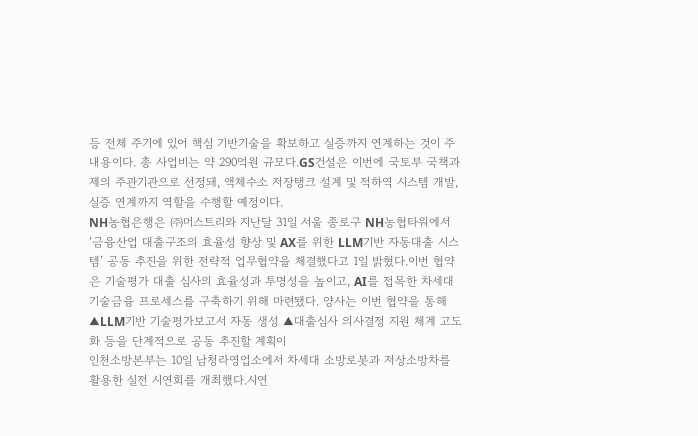등 전체 주기에 있어 핵심 기반기술을 확보하고 실증까지 연계하는 것이 주 내용이다. 총 사업비는 약 290억원 규모다.GS건설은 이번에 국토부 국책과제의 주관기관으로 선정돼, 액체수소 저장탱크 설계 및 적하역 시스템 개발, 실증 연계까지 역할을 수행할 예정이다.
NH농협은행은 ㈜머스트리와 지난달 31일 서울 종로구 NH농협타워에서 ‘금융산업 대출구조의 효율성 향상 및 AX를 위한 LLM기반 자동대출 시스템’ 공동 추진을 위한 전략적 업무협약을 체결했다고 1일 밝혔다.이번 협약은 기술평가 대출 심사의 효율성과 투명성을 높이고, AI를 접목한 차세대 기술금융 프로세스를 구축하기 위해 마련됐다. 양사는 이번 협약을 통해 ▲LLM기반 기술평가보고서 자동 생성 ▲대출심사 의사결정 지원 체계 고도화 등을 단계적으로 공동 추진할 계획이
인천소방본부는 10일 남청라영업소에서 차세대 소방로봇과 저상소방차를 활용한 실전 시연회를 개최했다.시연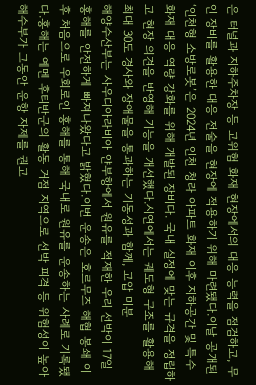은 터널과 지하주차장 등 고위험 화재 현장에서의 대응 능력을 점검하고, 무인 장비를 활용한 대응 전술을 현장에 적용하기 위해 마련됐다.이날 공개된 ‘인천형 소방로봇’은 2024년 인천 청라 아파트 화재 이후 지하공간 및 특수 화재 대응 역량 강화를 위해 개발된 장비다. 국내 실정에 맞는 규격을 정립하고 현장 의견을 반영해 기능을 개선했다.시연에서는 궤도형 구조를 활용해 최대 30도 경사와 장애물을 통과하는 기동성과 함께, 고압 미분
해양수산부는 사우디아라비아 얀부항에서 원유를 적재한 우리 선박이 17일 홍해를 안전하게 빠져나왔다고 밝혔다.이번 운송은 호르무즈 해협 봉쇄 이후 처음으로 우회로인 홍해를 통해 국내로 원유를 운송하는 사례로 기록됐다.홍해는 예멘 후티반군의 활동 거점 지역으로 선박 피격 등 위험성이 높아 해수부가 그동안 운항 자제를 권고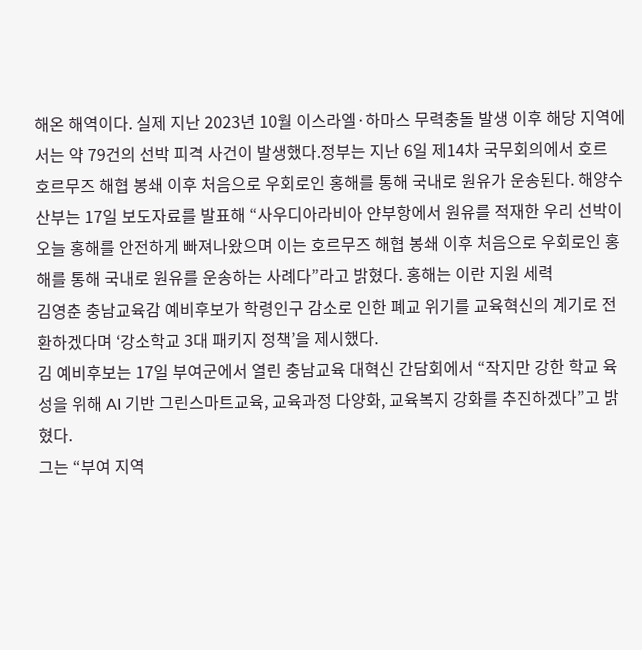해온 해역이다. 실제 지난 2023년 10월 이스라엘·하마스 무력충돌 발생 이후 해당 지역에서는 약 79건의 선박 피격 사건이 발생했다.정부는 지난 6일 제14차 국무회의에서 호르
호르무즈 해협 봉쇄 이후 처음으로 우회로인 홍해를 통해 국내로 원유가 운송된다. 해양수산부는 17일 보도자료를 발표해 “사우디아라비아 얀부항에서 원유를 적재한 우리 선박이 오늘 홍해를 안전하게 빠져나왔으며 이는 호르무즈 해협 봉쇄 이후 처음으로 우회로인 홍해를 통해 국내로 원유를 운송하는 사례다”라고 밝혔다. 홍해는 이란 지원 세력
김영춘 충남교육감 예비후보가 학령인구 감소로 인한 폐교 위기를 교육혁신의 계기로 전환하겠다며 ‘강소학교 3대 패키지 정책’을 제시했다.
김 예비후보는 17일 부여군에서 열린 충남교육 대혁신 간담회에서 “작지만 강한 학교 육성을 위해 AI 기반 그린스마트교육, 교육과정 다양화, 교육복지 강화를 추진하겠다”고 밝혔다.
그는 “부여 지역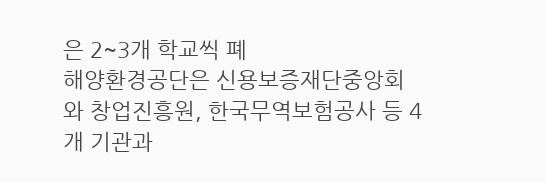은 2~3개 학교씩 폐
해양환경공단은 신용보증재단중앙회와 창업진흥원, 한국무역보험공사 등 4개 기관과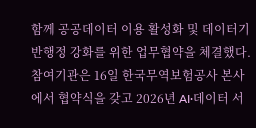함께 공공데이터 이용 활성화 및 데이터기반행정 강화를 위한 업무협약을 체결했다.참여기관은 16일 한국무역보험공사 본사에서 협약식을 갖고 2026년 AI·데이터 서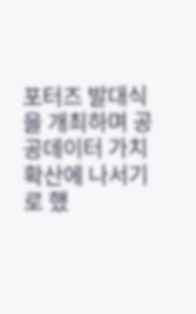포터즈 발대식을 개최하며 공공데이터 가치 확산에 나서기로 했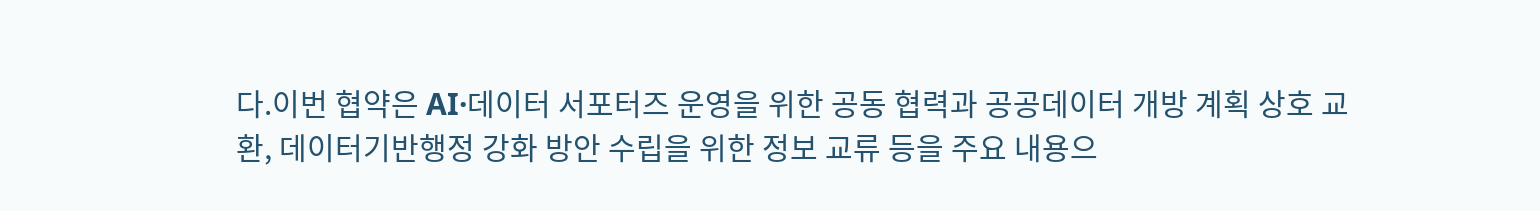다.이번 협약은 AI·데이터 서포터즈 운영을 위한 공동 협력과 공공데이터 개방 계획 상호 교환, 데이터기반행정 강화 방안 수립을 위한 정보 교류 등을 주요 내용으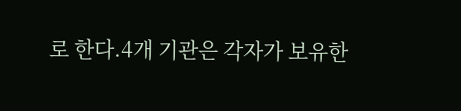로 한다.4개 기관은 각자가 보유한